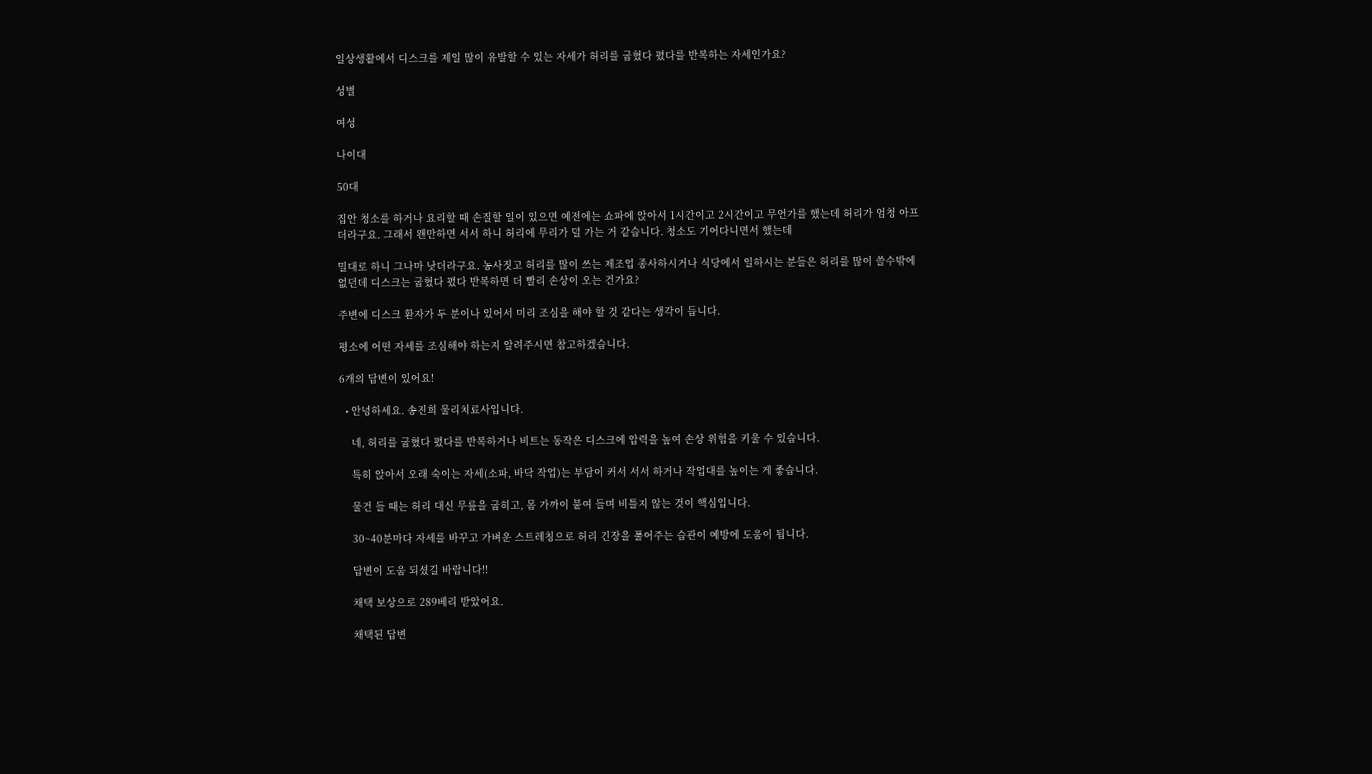일상생활에서 디스크를 제일 많이 유발할 수 있는 자세가 허리를 굽혔다 폈다를 반복하는 자세인가요?

성별

여성

나이대

50대

집안 청소를 하거나 요리할 때 손질할 일이 있으면 예전에는 쇼파에 앉아서 1시간이고 2시간이고 무언가를 했는데 허리가 엄청 아프더라구요. 그래서 왠만하면 서서 하니 허리에 무리가 덜 가는 거 같습니다. 청소도 기어다니면서 했는데

밀대로 하니 그나마 낫더라구요. 농사짓고 허리를 많이 쓰는 제조업 종사하시거나 식당에서 일하시는 분들은 허리를 많이 쓸수밖에 없던데 디스크는 굽혔다 폈다 반복하면 더 빨리 손상이 오는 건가요?

주변에 디스크 환자가 두 분이나 있어서 미리 조심을 해야 할 것 같다는 생각이 듭니다.

평소에 어떤 자세를 조심해야 하는지 알려주시면 참고하겠습니다.

6개의 답변이 있어요!

  • 안녕하세요. 송진희 물리치료사입니다.

    네, 허리를 굽혔다 폈다를 반복하거나 비트는 동작은 디스크에 압력을 높여 손상 위험을 키울 수 있습니다.

    특히 앉아서 오래 숙이는 자세(소파, 바닥 작업)는 부담이 커서 서서 하거나 작업대를 높이는 게 좋습니다.

    물건 들 때는 허리 대신 무릎을 굽히고, 몸 가까이 붙여 들며 비틀지 않는 것이 핵심입니다.

    30~40분마다 자세를 바꾸고 가벼운 스트레칭으로 허리 긴장을 풀어주는 습관이 예방에 도움이 됩니다.

    답변이 도움 되셨길 바랍니다!!

    채택 보상으로 289베리 받았어요.

    채택된 답변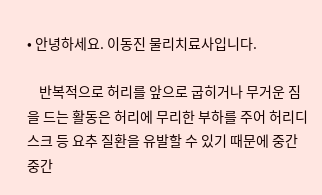• 안녕하세요. 이동진 물리치료사입니다.

    반복적으로 허리를 앞으로 굽히거나 무거운 짐을 드는 활동은 허리에 무리한 부하를 주어 허리디스크 등 요추 질환을 유발할 수 있기 때문에 중간중간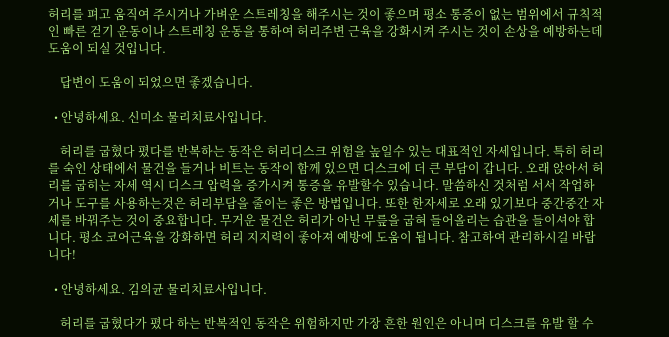허리를 펴고 움직여 주시거나 가벼운 스트레칭을 해주시는 것이 좋으며 평소 통증이 없는 범위에서 규칙적인 빠른 걷기 운동이나 스트레칭 운동을 통하여 허리주변 근육을 강화시켜 주시는 것이 손상을 예방하는데 도움이 되실 것입니다.

    답변이 도움이 되었으면 좋겠습니다.

  • 안녕하세요. 신미소 물리치료사입니다.

    허리를 굽혔다 폈다를 반복하는 동작은 허리디스크 위험을 높일수 있는 대표적인 자세입니다. 특히 허리를 숙인 상태에서 물건을 들거나 비트는 동작이 함께 있으면 디스크에 더 큰 부담이 갑니다. 오래 앉아서 허리를 굽히는 자세 역시 디스크 압력을 증가시켜 통증을 유발할수 있습니다. 말씀하신 것처럼 서서 작업하거나 도구를 사용하는것은 허리부담을 줄이는 좋은 방법입니다. 또한 한자세로 오래 있기보다 중간중간 자세를 바꿔주는 것이 중요합니다. 무거운 물건은 허리가 아닌 무릎을 굽혀 들어올리는 습관을 들이셔야 합니다. 평소 코어근육을 강화하면 허리 지지력이 좋아져 예방에 도움이 됩니다. 참고하여 관리하시길 바랍니다!

  • 안녕하세요. 김의균 물리치료사입니다.

    허리를 굽혔다가 폈다 하는 반복적인 동작은 위험하지만 가장 흔한 원인은 아니며 디스크를 유발 할 수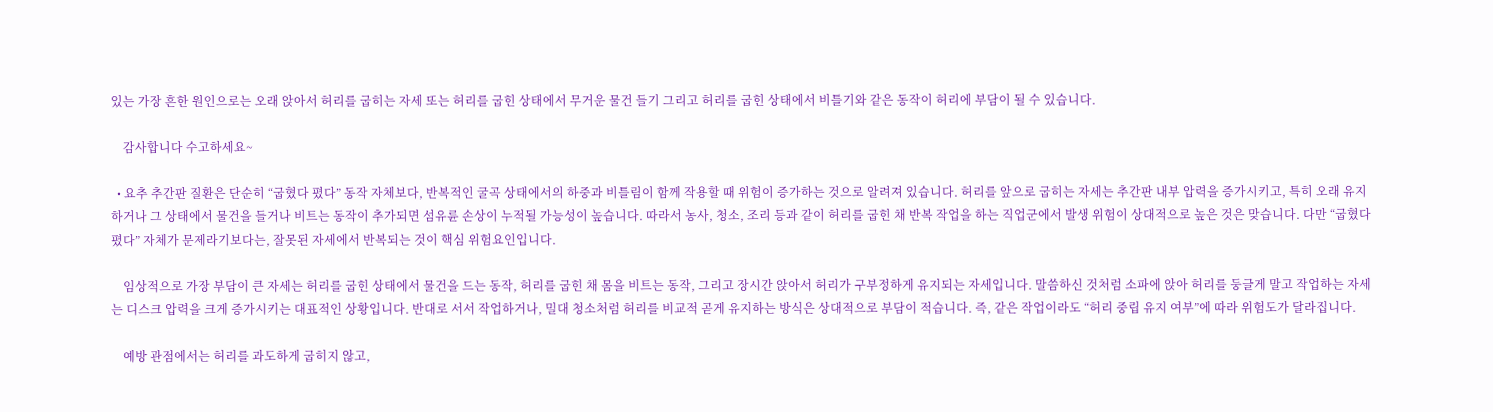있는 가장 흔한 원인으로는 오래 앉아서 허리를 굽히는 자세 또는 허리를 굽힌 상태에서 무거운 물건 들기 그리고 허리를 굽힌 상태에서 비틀기와 같은 동작이 허리에 부담이 될 수 있습니다.

    감사합니다 수고하세요~

  • 요추 추간판 질환은 단순히 “굽혔다 폈다” 동작 자체보다, 반복적인 굴곡 상태에서의 하중과 비틀림이 함께 작용할 때 위험이 증가하는 것으로 알려져 있습니다. 허리를 앞으로 굽히는 자세는 추간판 내부 압력을 증가시키고, 특히 오래 유지하거나 그 상태에서 물건을 들거나 비트는 동작이 추가되면 섬유륜 손상이 누적될 가능성이 높습니다. 따라서 농사, 청소, 조리 등과 같이 허리를 굽힌 채 반복 작업을 하는 직업군에서 발생 위험이 상대적으로 높은 것은 맞습니다. 다만 “굽혔다 폈다” 자체가 문제라기보다는, 잘못된 자세에서 반복되는 것이 핵심 위험요인입니다.

    임상적으로 가장 부담이 큰 자세는 허리를 굽힌 상태에서 물건을 드는 동작, 허리를 굽힌 채 몸을 비트는 동작, 그리고 장시간 앉아서 허리가 구부정하게 유지되는 자세입니다. 말씀하신 것처럼 소파에 앉아 허리를 둥글게 말고 작업하는 자세는 디스크 압력을 크게 증가시키는 대표적인 상황입니다. 반대로 서서 작업하거나, 밀대 청소처럼 허리를 비교적 곧게 유지하는 방식은 상대적으로 부담이 적습니다. 즉, 같은 작업이라도 “허리 중립 유지 여부”에 따라 위험도가 달라집니다.

    예방 관점에서는 허리를 과도하게 굽히지 않고,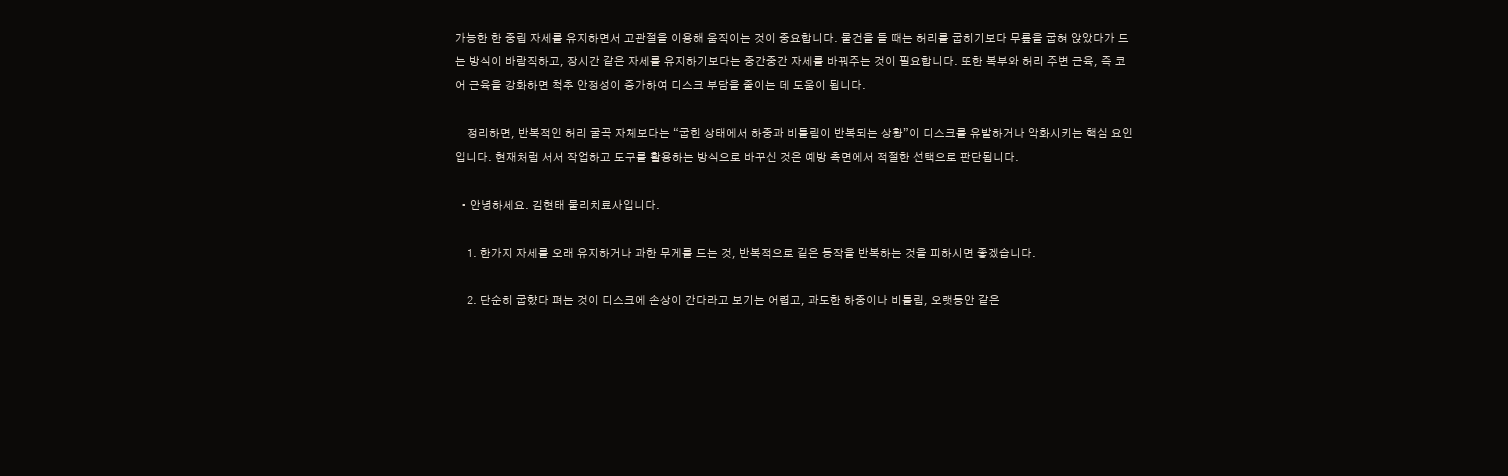가능한 한 중립 자세를 유지하면서 고관절을 이용해 움직이는 것이 중요합니다. 물건을 들 때는 허리를 굽히기보다 무릎을 굽혀 앉았다가 드는 방식이 바람직하고, 장시간 같은 자세를 유지하기보다는 중간중간 자세를 바꿔주는 것이 필요합니다. 또한 복부와 허리 주변 근육, 즉 코어 근육을 강화하면 척추 안정성이 증가하여 디스크 부담을 줄이는 데 도움이 됩니다.

    정리하면, 반복적인 허리 굴곡 자체보다는 “굽힌 상태에서 하중과 비틀림이 반복되는 상황”이 디스크를 유발하거나 악화시키는 핵심 요인입니다. 현재처럼 서서 작업하고 도구를 활용하는 방식으로 바꾸신 것은 예방 측면에서 적절한 선택으로 판단됩니다.

  • 안녕하세요. 김현태 물리치료사입니다.

    1. 한가지 자세를 오래 유지하거나 과한 무게를 드는 것, 반복적으로 깉은 동작을 반복하는 것을 피하시면 좋겠습니다.

    2. 단순히 굽햤다 펴는 것이 디스크에 손상이 간다라고 보기는 어렵고, 과도한 하중이나 비틀림, 오랫동안 같은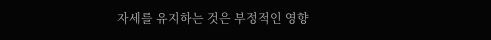자세를 유지하는 것은 부정적인 영향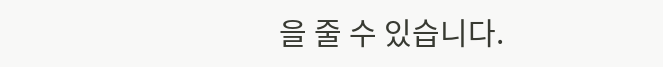을 줄 수 있습니다.